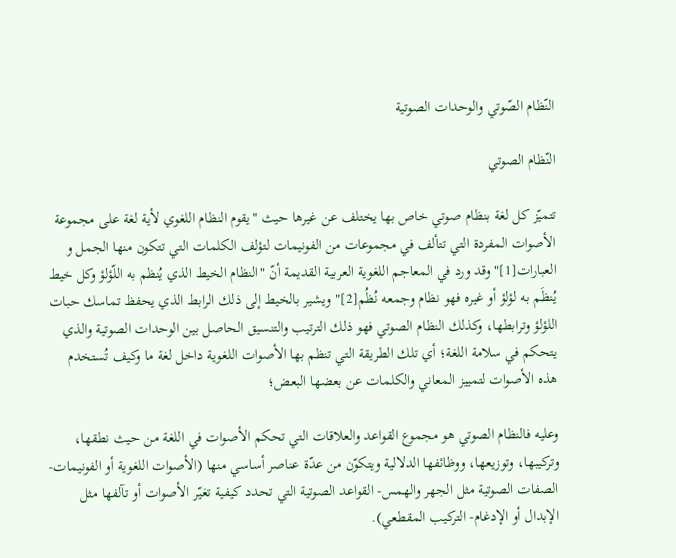النّظام الصّوتي والوحدات الصوتية

النّظام الصوتي

تتميّز كل لغة بنظام صوتي خاص بها يختلف عن غيرها حيث "يقوم النظام اللغوي لأية لغة على مجموعة الأصوات المفردة التي تتألف في مجموعات من الفونيمات لتؤلف الكلمات التي تتكون منها الجمل و العبارات[1]" وقد ورد في المعاجم اللغوية العربية القديمة أنّ "النظام الخيط الذي يُنظم به اللّؤلؤ وكل خيط يُنظَم به لؤلؤ أو غيره فهو نظام وجمعه نُظُم[2]" ويشير بالخيط إلى ذلك الرابط الذي يحفظ تماسك حبات اللؤلؤ وترابطها، وكذلك النظام الصوتي فهو ذلك الترتيب والتنسيق الحاصل بين الوحدات الصوتية والذي يتحكم في سلامة اللغة؛ أي تلك الطريقة التي تنظم بها الأصوات اللغوية داخل لغة ما وكيف تُستخدم هذه الأصوات لتمييز المعاني والكلمات عن بعضها البعض؛

وعليه فالنظام الصوتي هو مجموع القواعد والعلاقات التي تحكم الأصوات في اللغة من حيث نطقها، وتركيبها، وتوزيعها، ووظائفها الدلالية ويتكوّن من عدّة عناصر أساسي منها (الأصوات اللغوية أو الفونيمات- الصفات الصوتية مثل الجهر والهمس- القواعد الصوتية التي تحدد كيفية تغيّر الأصوات أو تآلفها مثل الإبدال أو الإدغام- التركيب المقطعي).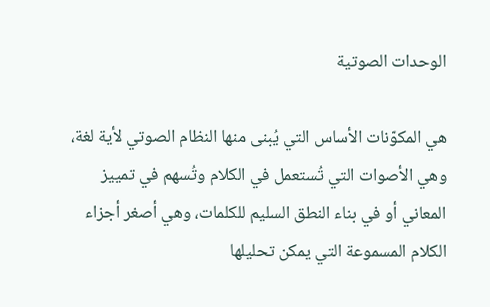الوحدات الصوتية

هي المكوّنات الأساس التي يُبنى منها النظام الصوتي لأية لغة، وهي الأصوات التي تُستعمل في الكلام وتُسهم في تمييز المعاني أو في بناء النطق السليم للكلمات، وهي أصغر أجزاء الكلام المسموعة التي يمكن تحليلها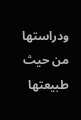ودراستها من حيث طبيعتها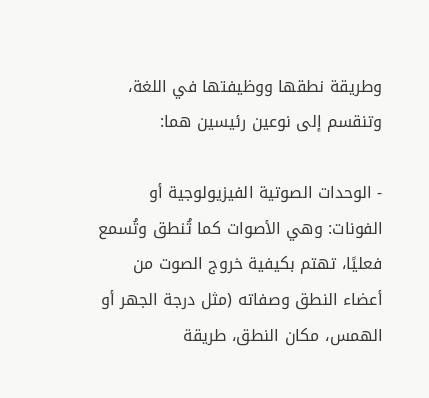وطريقة نطقها ووظيفتها في اللغة، وتنقسم إلى نوعين رئيسين هما:

- الوحدات الصوتية الفيزيولوجية أو الفونات: وهي الأصوات كما تُنطق وتُسمع فعليًا، تهتم بكيفية خروج الصوت من أعضاء النطق وصفاته (مثل درجة الجهر أو الهمس، مكان النطق، طريقة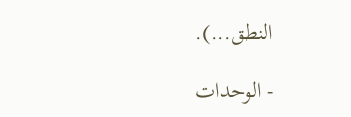النطق...).

- الوحدات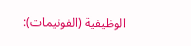الوظيفية (الفونيمات):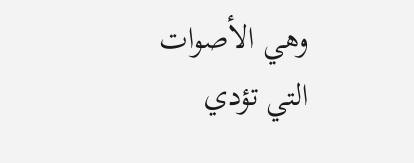وهي الأصوات التي تؤدي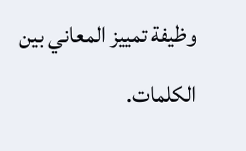وظيفة تمييز المعاني بين الكلمات.